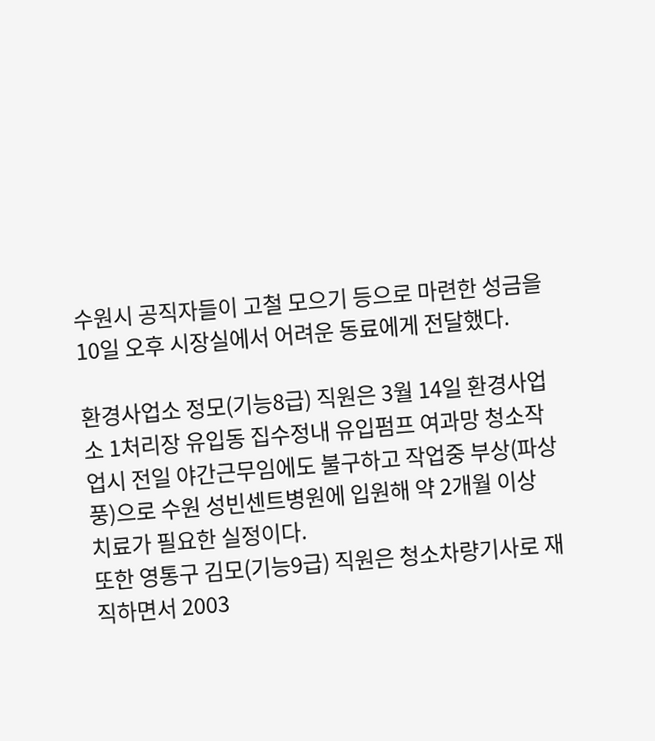수원시 공직자들이 고철 모으기 등으로 마련한 성금을 10일 오후 시장실에서 어려운 동료에게 전달했다.

환경사업소 정모(기능8급) 직원은 3월 14일 환경사업소 1처리장 유입동 집수정내 유입펌프 여과망 청소작업시 전일 야간근무임에도 불구하고 작업중 부상(파상풍)으로 수원 성빈센트병원에 입원해 약 2개월 이상 치료가 필요한 실정이다.
또한 영통구 김모(기능9급) 직원은 청소차량기사로 재직하면서 2003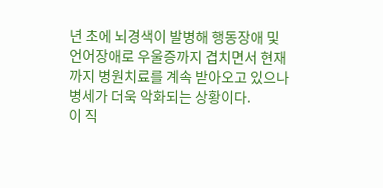년 초에 뇌경색이 발병해 행동장애 및 언어장애로 우울증까지 겹치면서 현재까지 병원치료를 계속 받아오고 있으나 병세가 더욱 악화되는 상황이다.
이 직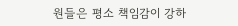원들은 평소 책임감이 강하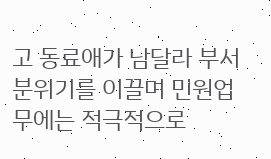고 동료애가 남달라 부서분위기를 이끌며 민원업무에는 적극적으로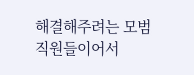해결해주려는 모범 직원들이어서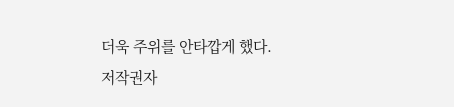더욱 주위를 안타깝게 했다.
저작권자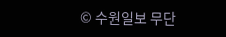© 수원일보 무단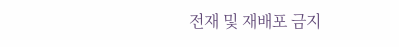전재 및 재배포 금지